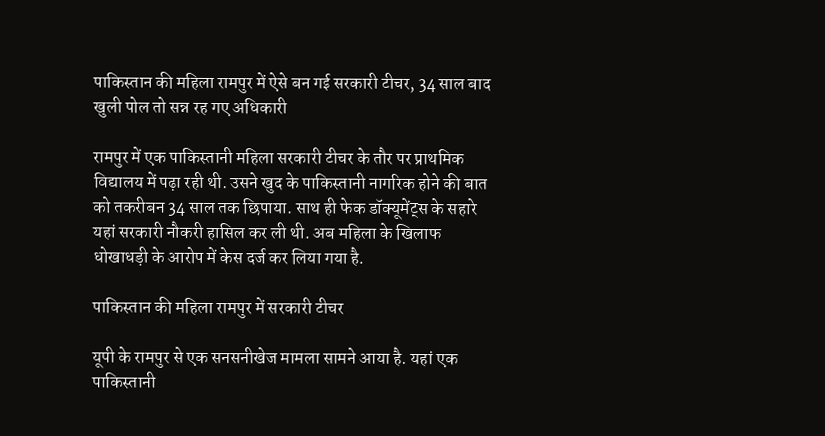पाकिस्तान की महिला रामपुर में ऐसे बन गई सरकारी टीचर, 34 साल बाद खुली पोल तो सन्न रह गए अधिकारी

रामपुर में एक पाकिस्तानी महिला सरकारी टीचर के तौर पर प्राथमिक विद्यालय में पढ़ा रही थी. उसने खुद के पाकिस्तानी नागरिक होने की बात को तकरीबन 34 साल तक छिपाया. साथ ही फेक डॉक्यूमेंट्स के सहारे यहां सरकारी नौकरी हासिल कर ली थी. अब महिला के खिलाफ धोखाधड़ी के आरोप में केस दर्ज कर लिया गया है.

पाकिस्तान की महिला रामपुर में सरकारी टीचर

यूपी के रामपुर से एक सनसनीखेज मामला सामने आया है. यहां एक पाकिस्तानी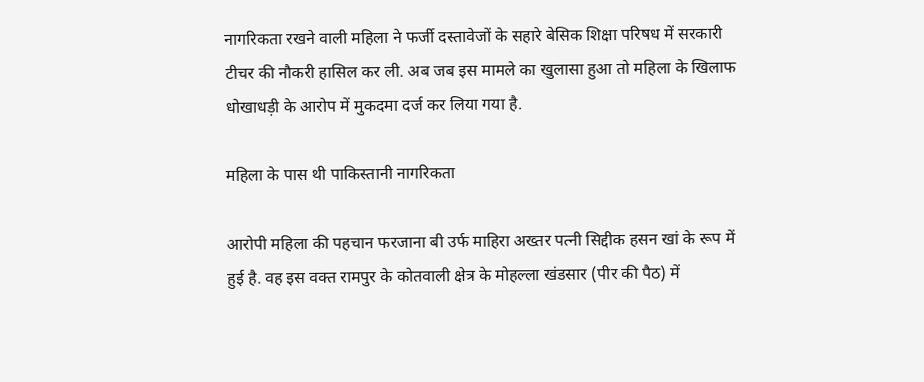नागरिकता रखने वाली महिला ने फर्जी दस्तावेजों के सहारे बेसिक शिक्षा परिषध में सरकारी टीचर की नौकरी हासिल कर ली. अब जब इस मामले का खुलासा हुआ तो महिला के खिलाफ धोखाधड़ी के आरोप में मुकदमा दर्ज कर लिया गया है.

महिला के पास थी पाकिस्तानी नागरिकता

आरोपी महिला की पहचान फरजाना बी उर्फ माहिरा अख्तर पत्नी सिद्दीक हसन खां के रूप में हुई है. वह इस वक्त रामपुर के कोतवाली क्षेत्र के मोहल्ला खंडसार (पीर की पैठ) में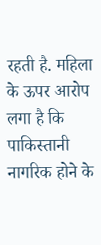रहती है. महिला के ऊपर आरोप लगा है कि पाकिस्तानी नागरिक होने के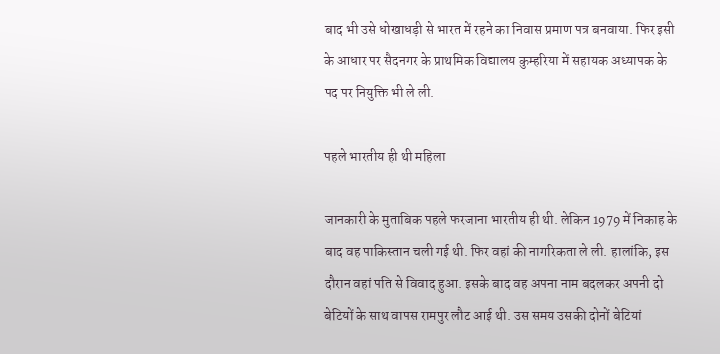बाद भी उसे धोखाधड़ी से भारत में रहने का निवास प्रमाण पत्र बनवाया. फिर इसी के आधार पर सैदनगर के प्राथमिक विद्यालय कुम्हरिया में सहायक अध्यापक के पद पर नियुक्ति भी ले ली.

पहले भारतीय ही थी महिला

जानकारी के मुताबिक पहले फरजाना भारतीय ही थी. लेकिन 1979 में निकाह के बाद वह पाकिस्तान चली गई थी. फिर वहां की नागरिकता ले ली. हालांकि, इस दौरान वहां पति से विवाद हुआ. इसके बाद वह अपना नाम बदलकर अपनी दो बेटियों के साथ वापस रामपुर लौट आई थी. उस समय उसकी दोनों बेटियां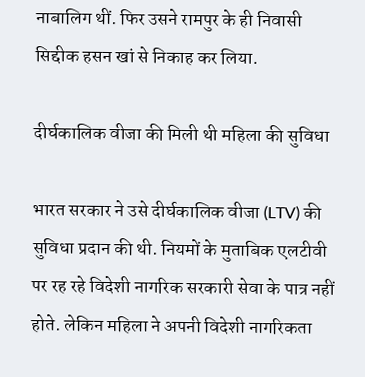नाबालिग थीं. फिर उसने रामपुर के ही निवासी सिद्दीक हसन खां से निकाह कर लिया.

दीर्घकालिक वीजा की मिली थी महिला की सुविधा

भारत सरकार ने उसे दीर्घकालिक वीजा (LTV) की सुविधा प्रदान की थी. नियमों के मुताबिक एलटीवी पर रह रहे विदेशी नागरिक सरकारी सेवा के पात्र नहीं होते. लेकिन महिला ने अपनी विदेशी नागरिकता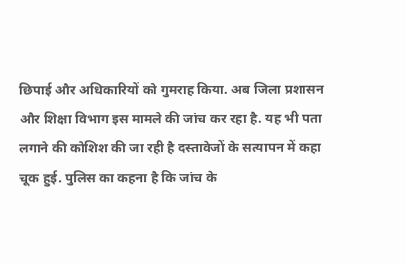छिपाई और अधिकारियों को गुमराह किया. अब जिला प्रशासन और शिक्षा विभाग इस मामले की जांच कर रहा है. यह भी पता लगाने की कोशिश की जा रही है दस्तावेजों के सत्यापन में कहा चूक हुई. पुलिस का कहना है कि जांच के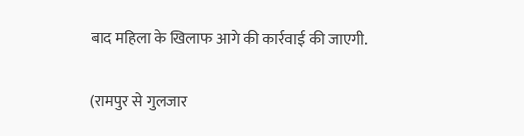बाद महिला के खिलाफ आगे की कार्रवाई की जाएगी.

(रामपुर से गुलजार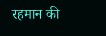रहमान की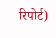रिपोर्ट)